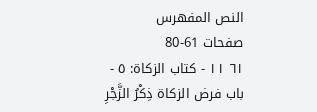النص المفهرس
صفحات 61-80
٦١ ١١ - كتاب الزكاة: ٥ - باب فرض الزكاة ذِكْرُ الزَّجْرِ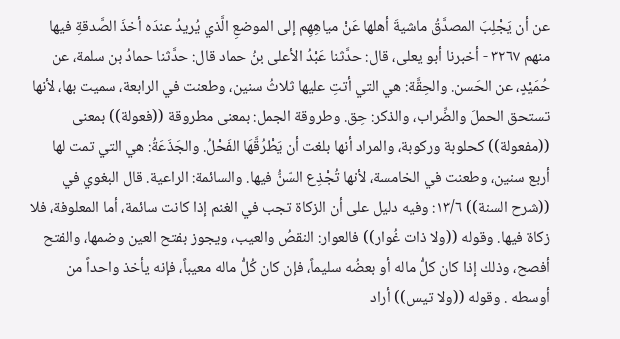عن أن يَجْلِبَ المصدَّقُ ماشيةَ أهلها عَنْ مياهِهِم إلى الموضعِ الَّذي يُريدُ عندَه أخذَ الصَّدقةِ فيها منهم ٣٢٦٧ - أخبرنا أبو يعلى، قال: حدَّثنا عَبْدُ الأعلى بنُ حماد قال: حدَّثنا حمادُ بن سلمة، عن حُمَيْدٍ، عن الحَسن. والحِقَّة: هي التي أتتِ عليها ثلاثُ سنين، وطعنت في الرابعة، سميت بها، لأنها تستحق الحملَ والضِّراب، والذكر: حِق. وطروقة الجمل: بمعنى مطروقة ((فعولة)) بمعنى ((مفعولة)) كحلوبة وركوبة، والمراد أنها بلغت أن يَطْرُقَّهَا الفَحْلُ. والجَذَعَةُ: هي التي تمت لها أربع سنين، وطعنت في الخامسة، لأنها تُجْذِع السّنُّ فیھا. والسائمة: الراعية. قال البغوي في ((شرح السنة)) ١٣/٦: وفيه دليل على أن الزكاة تجب في الغنم إذا كانت سائمة، أما المعلوفة، فلا زكاة فيها. وقوله ((ولا ذات غُوار)) فالعوار: النقصُ والعيب، ويجوز بفتح العين وضمها، والفتح أفصح، وذلك إذا كان كلُّ ماله أو بعضُه سليماً، فإن كان كُلُّ ماله معيباً، فإنه يأخذ واحداً من أوسطه . وقوله ((ولا تيس)) أراد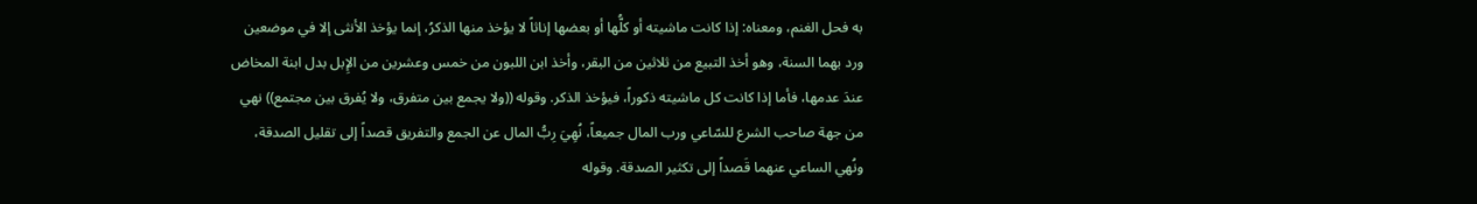به فحل الغنم، ومعناه: إذا كانت ماشيته أو كلُّها أو بعضها إناثاً لا يؤخذ منها الذكرُ، إنما يؤخذ الأنثى إلا في موضعين ورد بهما السنة، وهو أخذ التبيع من ثلاثين من البقر، وأخذ ابن اللبون من خمس وعشرين من الإِبل بدل ابنة المخاض عندَ عدمها، فأما إذا كانت كل ماشيته ذكوراً، فيؤخذ الذكر. وقوله ((ولا يجمع بين متفرق، ولا يُفرق بين مجتمع)) نهي من جهة صاحب الشرع للسّاعي ورب المال جميعاً، نُهِيَ رِبُّ المال عن الجمع والتفريق قصداً إلى تقليل الصدقة، ونُهي الساعي عنهما قَصداً إلى تكثير الصدقة. وقوله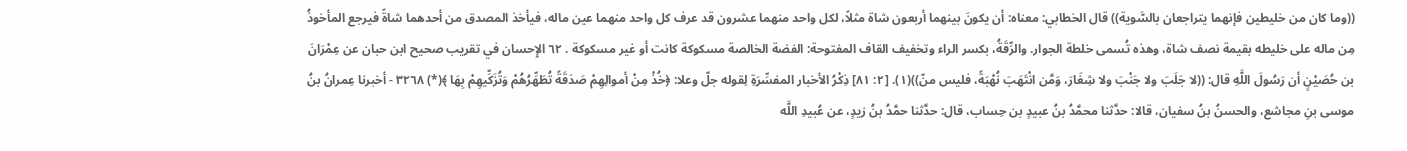((وما كان من خليطين فإنهما يتراجعان بالسَّوية)) قال الخطابي: معناه: أن يكونَ بينهما أربعون شاة مثلاً، لكل واحد منهما عشرون قد عرف كل واحد منهما عين ماله، فيأخذ المصدق من أحدهما شاةً فيرجع المأخوذُ مِن ماله على خليطه بقيمة نصف شاة، وهذه تُسمى خلطة الجوار. والرِّقَةُ، بكسر الراء وتخفيف القاف المفتوحة: الفضة الخالصة مسكوكة كانت أو غير مسکوکة . ٦٢ الإِحسان في تقريب صحيح ابن حبان عن عِمْرَانَ بن حُصَيْنٍ أن رَسُولَ اللَّهِ قال: ((لا جَلَبَ ولا جَنْبَ ولا شِغَارَ، وَمَّن انْتَهَبَ نُهْبَةً، فليس منّ))(١). [٢: ٨١] ذِكْرُ الأخبار المفسِّرَةِ لِقوله جلّ وعلا: ﴿خُذْ مِنْ أموالِهِمْ صَدَقَةً تُطَهِّرُهُمْ وَتُزَكِّيهِمْ بِهَا ﴾(*) ٣٢٦٨ - أخبرنا عِمرانُ بنُ موسى بنِ مجاشع، والحسنُ بنُ سفيان، قالا: حدَّثنا محمَّدُ بنُ عبيدٍ بن حِساب، قال: حدَّثنا حمَّدُ بنُ زيدٍ، عن عُبيدِ اللَّه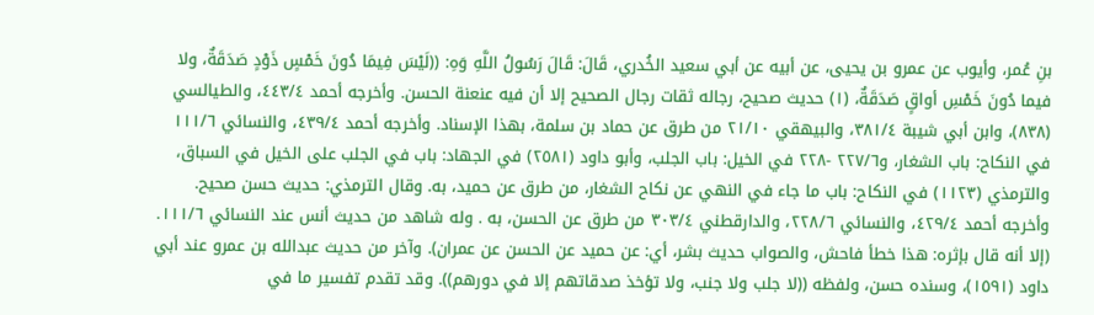بنِ عُمر، وأيوب عن عمرو بن يحيى، عن أبيه عن أبي سعيد الخُدري، قَالَ: قَالَ رَسُولُ اللَّهِ وَهِ: ((لَيْسَ فِيمَا دُونَ خَمْسٍ ذَوْدٍ صَدَقَةٌ، ولا فيما دُونَ خَمْسِ أواقٍ صَدَقَةٌ، (١) حديث صحيح، رجاله ثقات رجال الصحيح إلا أن فيه عنعنة الحسن. وأخرجه أحمد ٤٤٣/٤، والطيالسي (٨٣٨)، وابن أبي شيبة ٣٨١/٤، والبيهقي ٢١/١٠ من طرق عن حماد بن سلمة، بهذا الإسناد. وأخرجه أحمد ٤٣٩/٤، والنسائي ١١١/٦ في النكاح: باب الشغار، و٢٢٧/٦ -٢٢٨ في الخيل: باب الجلب، وأبو داود (٢٥٨١) في الجهاد: باب في الجلب على الخيل في السباق، والترمذي (١١٢٣) في النكاح: باب ما جاء في النهي عن نكاح الشغار، من طرق عن حميد، به. وقال الترمذي: حديث حسن صحيح. وأخرجه أحمد ٤٢٩/٤، والنسائي ٢٢٨/٦، والدارقطني ٣٠٣/٤ من طرق عن الحسن، به . وله شاهد من حديث أنس عند النسائي ١١١/٦. (إلا أنه قال بإثره: هذا خطأ فاحش، والصواب حديث بشر، أي: عن حميد عن الحسن عن عمران). وآخر من حديث عبدالله بن عمرو عند أبي داود (١٥٩١)، وسنده حسن، ولفظه ((لا جلب ولا جنب، ولا تؤخذ صدقاتهم إلا في دورهم)). وقد تقدم تفسير ما في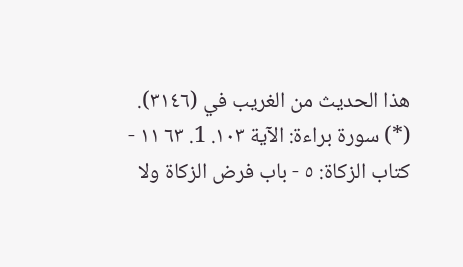هذا الحديث من الغريب في (٣١٤٦). (*) سورة براءة: الآية ١٠٣. 1. ٦٣ ١١ - كتاب الزكاة: ٥ - باب فرض الزكاة ولا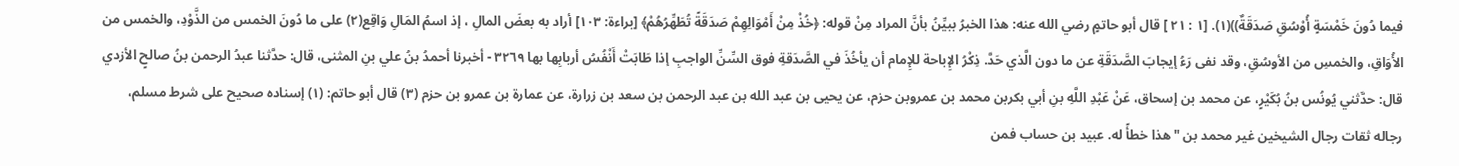فيما دُونَ خَمْسَةٍ أُوْسُقِ صَدَقَةٌ))(١). [١ : ٢١ ] قال أبو حاتمٍ رضي الله عنه: هذا الخبرُ ببيِّنُ بأنَّ المراد مِنْ قوله: ﴿خُذْ مِنْ أَمْوَالِهِمْ صَدَقَةً تُطَهِّرُهُمْ﴾ [براءة: ١٠٣] أراد به بعضَ المالِ ، إذ اسمُ المَالِ وَاقِع(٢) على ما دُونَ الخمس من الذَّوْدِ، والخمس من الأُوَاقِ، والخمسِ من الأوسُقِ، وقد نفى رَءُ إيجابَ الصَّدَقَةِ عن ما دون الَّذي حَدَّ. ذِكْرُ الإِباحة للإِمام أن يأخُذَ في الصَّدَقةِ فوق السِّنِّ الواجبِ إذا طَابَتْ أَنْفُسُ أربابِها بها ٣٢٦٩ - أخبرنا أحمدُ بنُ علي بنِ المثنى، قال: حدَّثنا عبدُ الرحمن بنُ صالحٍ الأزدي قال: حدَّثني يُونُس بنُ بُكَيْرٍ، عن محمد بن إسحاق، عَنْ عَبْدِ اللَّهِ بنِ أبي بكربن محمد بن عمروبن حزم، عن يحيى بن عبد الله بن عبد الرحمن بن سعد بن زرارة، عن عمارة بن عمرو بن حزم (٣) قال أبو حاتم: (١) إسناده صحيح على شرط مسلم، رجاله ثقات رجال الشيخين غير محمد بن "هذا خطأً له. عبيد بن حساب فمن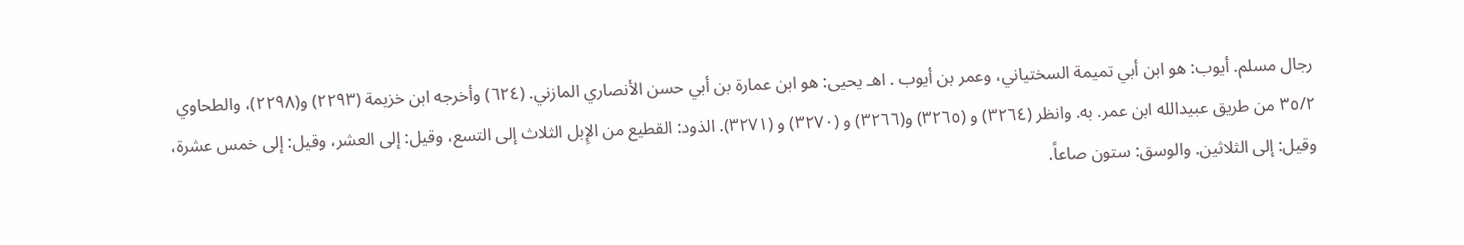رجال مسلم. أيوب: هو ابن أبي تميمة السختياني، وعمر بن أيوب . اهـ يحيى: هو ابن عمارة بن أبي حسن الأنصاري المازني. (٦٢٤) وأخرجه ابن خزيمة (٢٢٩٣) و(٢٢٩٨)، والطحاوي ٣٥/٢ من طريق عبيدالله ابن عمر. به. وانظر (٣٢٦٤) و (٣٢٦٥) و(٣٢٦٦) و (٣٢٧٠) و (٣٢٧١). الذود: القطيع من الإِبل الثلاث إلى التسع، وقيل: إلى العشر، وقيل: إلى خمس عشرة، وقيل: إلى الثلاثين. والوسق: ستون صاعاً.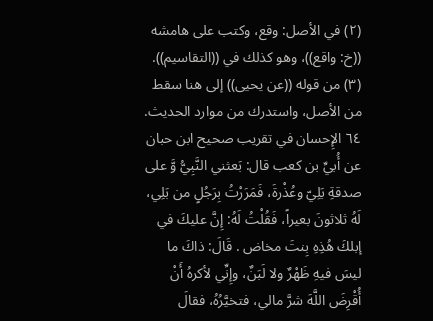(٢) في الأصل: وقع، وكتب على هامشه ((خ: واقع))، وهو كذلك في ((التقاسيم)). (٣) من قوله ((عن يحيى)) إلى هنا سقط من الأصل، واستدرك من موارد الحديث. ٦٤ الإِحسان في تقريب صحيح ابن حبان عن أُبيِّ بن كعب قال: بَعثني النَّبِيُّ وَّ على صدقةِ بَلِيّ وعُذْرةَ، فَمَرَرْتُ بِرَجُلٍ من بَلِي، لَهُ ثلاثونَ بعيراً، فَقُلْتُ لَهُ: إِنَّ عليكَ في إبلكَ هُذِهِ بِنتَ مخاض . قَالَ: ذاكَ ما ليسَ فيهِ ظَهْرٌ ولا لَبَنٌ، وإِنِّي لأكرهُ أَنْ أُقْرِضَ اللَّهَ شرَّ مالي، فتخيَّرُهُ، فقالَ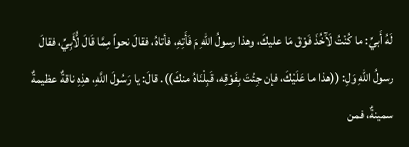لَهُ أَبيِّ: ما كُنْتُ لَآَخُذَ فَوْقَ مَا عليكَ، وهذا رسولُ اللّهِ مَ فَأَتِهِ، فأتاهُ، فقالَ نحواً مِمَّا قَالَ لُّأَبِيِّ، فقالَ رسولُ اللّهِ وَلِ: ((هذا ما عَلَيْكَ، فإن جِئْتَ بِفَوْقِه، قَبِلْنَاهُ منكَ)). قالَ: يا رَسُولَ اللَّهِ، هذِهِ ناقةٌ عظيمةٌ سمينةٌ، فمن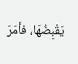يَقْبِضُهَا، فأمَرَ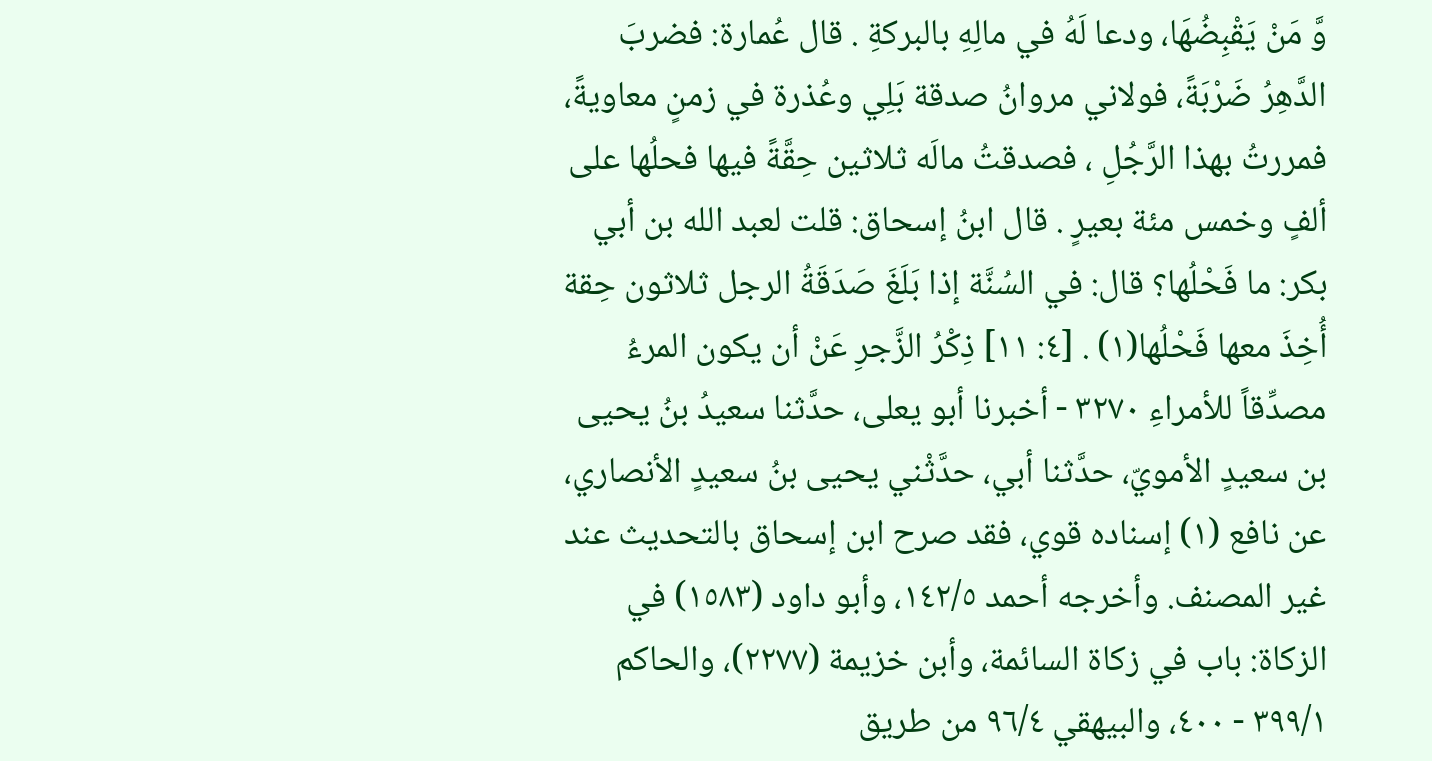وَّ مَنْ يَقْبِضُهَا، ودعا لَهُ في مالِهِ بالبركةِ . قال عُمارة: فضربَ الدَّهِرُ ضَرْبَةً، فولاني مروانُ صدقة بَلِي وعُذرة في زمنٍ معاويةً، فمررتُ بهذا الرَّجُلِ ، فصدقتُ مالَه ثلاثين حِقَّةً فيها فحلُها على ألفٍ وخمس مئة بعيرٍ . قال ابنُ إسحاق: قلت لعبد الله بن أبي بكر: ما فَحْلُها؟ قال: في السُنَّة إذا بَلَغَ صَدَقَةُ الرجل ثلاثون حِقة أُخِذَ معها فَحْلُها(١) . [٤: ١١] ذِكْرُ الزَّجرِ عَنْ أن يكون المرءُ مصدِّقاً للأمراءِ ٣٢٧٠ - أخبرنا أبو يعلى، حدَّثنا سعيدُ بنُ يحيى بن سعيدٍ الأمويّ، حدَّثنا أبي، حدَّثْني يحيى بنُ سعيدٍ الأنصاري، عن نافع (١) إسناده قوي، فقد صرح ابن إسحاق بالتحديث عند غير المصنف. وأخرجه أحمد ١٤٢/٥، وأبو داود (١٥٨٣) في الزكاة: باب في زكاة السائمة، وأبن خزيمة (٢٢٧٧)، والحاكم ٣٩٩/١ - ٤٠٠، والبيهقي ٩٦/٤ من طريق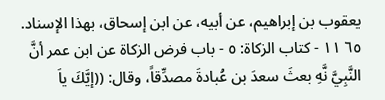يعقوب بن إبراهيم، عن أبيه، عن ابن إسحاق، بهذا الإسناد. ٦٥ ١١ - كتاب الزكاة: ٥ - باب فرض الزكاة عن ابن عمر أنَّ النَّبِيَّ نَّهِ بعثَ سعدَ بن عُبادةَ مصدِّقاً، وقال: ((إيَّكَ ياَ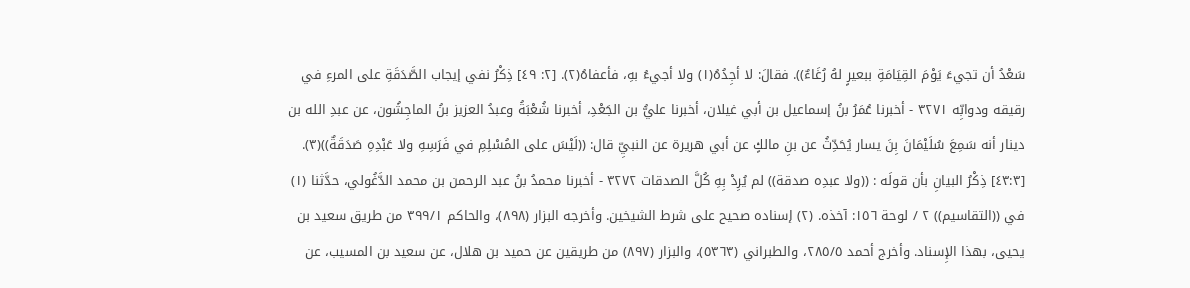سَعْدُ أن تجيءَ يَوْمَ القِيَامَةِ ببعيرٍ لهُ رُغَاءٌ)). فقالَ: لا أجِدُهُ(١) ولا أجيءُ بهِ، فأعفاهُ(٢). [٢: ٤٩] ذِكْرُ نفي إيجاب الصَّدَقَةِ على المرءِ في رقيقه ودوابِّه ٣٢٧١ - أخبرنا عُمَرُ بنُ إسماعيل بن أبي غيلان، أخبرنا عليُّ بن الجَعْدِ، أخبرنا شُعْبَةُ وعبدُ العزيز بنُ الماجِشُون، عن عبدِ الله بن دينار أنه سَمِعَ سُلَيْمَانَ بِنَ يسار يُحَدِّثُ عن بنِ مالكٍ عن أبي هريرة عن النبيِّ قال: ((لَيْسَ على المُسْلِمِ في فَرَسِهِ ولا عَبْدِهِ صَدَقَةٌ))(٣). [٤٣:٣] ذِكْرُ البيانِ بأن قولَه : ((ولا عبدِه صدقة)) لم يُرِدْ بِهِ كُلَّ الصدقات ٣٢٧٢ - أخبرنا محمدُ بنُ عبد الرحمن بن محمد الدَّغُولي، حدَّثنا (١) في ((التقاسيم)) ٢ / لوحة ١٥٦: آخذه. (٢) إسناده صحيح على شرط الشيخين. وأخرجه البزار (٨٩٨)، والحاكم ٣٩٩/١ من طريق سعيد بن يحيى، بهذا الإِسناد. وأخرج أحمد ٢٨٥/٥، والطبراني (٥٣٦٣)، والبزار (٨٩٧) من طريقين عن حميد بن هلال، عن سعيد بن المسيب، عن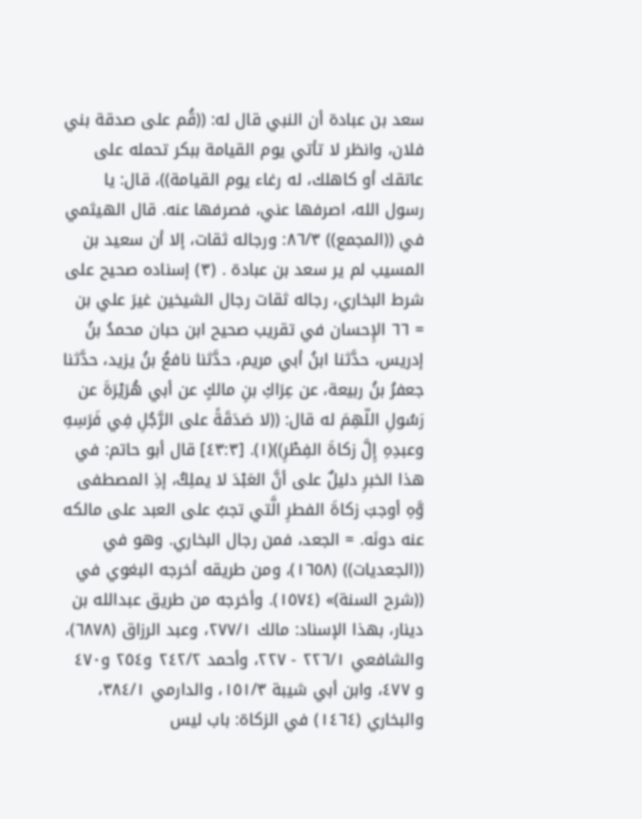سعد بن عبادة أن النبي قال له: ((قُم على صدقة بني فلان، وانظر لا تأتي يوم القيامة ببكر تحمله على عاتقك أو كاهلك، له رغاء يوم القيامة))، قال: يا رسول الله، اصرفها عني، فصرفها عنه. قال الهيثمي في ((المجمع)) ٨٦/٣: ورجاله ثقات، إلا أن سعيد بن المسيب لم ير سعد بن عبادة . (٣) إسناده صحيح على شرط البخاري، رجاله ثقات رجال الشيخين غيرَ علي بن = ٦٦ الإِحسان في تقريب صحيح ابن حبان محمدُ بنُ إدريس، حدَّثنا ابنُ أبي مريم، حدَّثنا نافعُ بنُ يزيد، حدَّثنا جعفرُ بنُ ربيعة، عن عِرَاكِ بنِ مالكٍ عن أبي هُرَيْرَةَ عن رَسُولِ اللّهِمَ له قال: ((لا صَدَقَةً على الرَّجُلِ فِي فَرَسِهِ وعبدِهِ إِلَّ زكاةَ الفِطْرِ))(١). [٤٣:٣] قال أبو حاتم: في هذا الخبرِ دليلٌ على أنَّ العَبْدَ لا يملِكُ، إذِ المصطفى وَّهِ أوجبَ زكاةَ الفطرِ الَّتي تجبُ على العبد علی مالکه عنه دونَه. = الجعد، فمن رجال البخاري. وهو في ((الجعديات)) (١٦٥٨)، ومن طريقه أخرجه البغوي في ((شرح السنة)» (١٥٧٤). وأخرجه من طريق عبدالله بن دينار، بهذا الإسناد: مالك ٢٧٧/١، وعبد الرزاق (٦٨٧٨)، والشافعي ٢٢٦/١ - ٢٢٧، وأحمد ٢٤٢/٢ و٢٥٤ و٤٧٠ و ٤٧٧، وابن أبي شيبة ١٥١/٣، والدارمي ٣٨٤/١، والبخاري (١٤٦٤) في الزكاة: باب ليس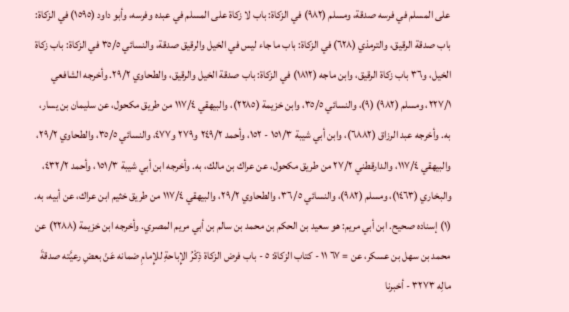على المسلم في فرسه صدقة، ومسلم (٩٨٢) في الزكاة: باب لا زكاة على المسلم في عبده وفرسه، وأبو داود (١٥٩٥) في الزكاة: باب صدقة الرقيق، والترمذي (٦٢٨) في الزكاة: باب ما جاء ليس في الخيل والرقيق صدقة، والنسائي ٣٥/٥ في الزكاة: باب زكاة الخيل، و٣٦ باب زكاة الرقيق، وابن ماجه (١٨١٢) في الزكاة: باب صدقة الخيل والرقيق، والطحاوي ٢٩/٢. وأخرجه الشافعي ٢٢٧/١، ومسلم (٩٨٢) (٩)، والنسائي ٣٥/٥، وابن خزيمة (٢٢٨٥)، والبيهقي ١١٧/٤ من طريق مكحول، عن سليمان بن يسار، به. وأخرجه عبد الرزاق (٦٨٨٢)، وابن أبي شيبة ١٥١/٣ - ١٥٢، وأحمد ٢٤٩/٢ و٢٧٩ و٤٧٧، والنسائي ٣٥/٥، والطحاوي ٢٩/٢، والبيهقي ١١٧/٤، والدارقطني ٢٧/٢ من طريق مكحول، عن عراك بن مالك، به. وأخرجه ابن أبي شيبة ١٥١/٣، وأحمد ٤٣٢/٢، والبخاري (١٤٦٣)، ومسلم (٩٨٢)، والنسائي ٣٦/٥، والطحاوي ٢٩/٢، والبيهقي ١١٧/٤ من طريق خثيم ابن عراك، عن أبيه، به. (١) إسناده صحيح. ابن أبي مريم: هو سعيد بن الحكم بن محمد بن سالم بن أبي مريم المصري. وأخرجه ابن خزيمة (٢٢٨٨) عن محمد بن سهل بن عسكر، عن = ٦٧ ١١ - كتاب الزكاة: ٥ - باب فرض الزكاة ذِكْرُ الإِباحةِ للإِمامِ ضمانه عَنْ بعضِ رعيَّته صدقةَ مالِه ٣٢٧٣ - أخبرنا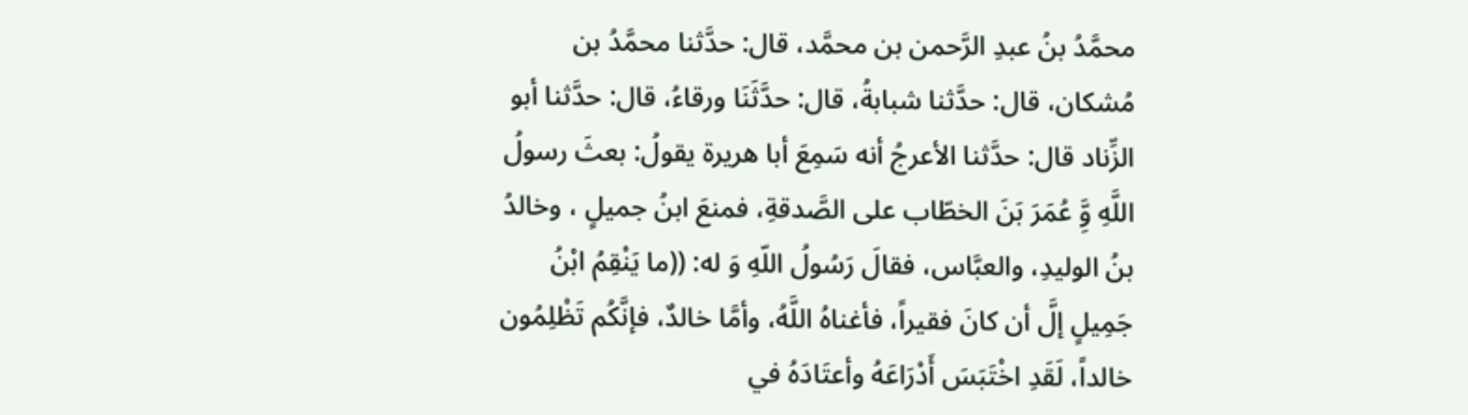محمَّدُ بنُ عبدِ الرَّحمن بن محمَّد، قال: حدَّثنا محمَّدُ بن مُشكان، قال: حدَّثنا شبابةُ، قال: حدَّثَنَا ورقاءُ، قال: حدَّثنا أبو الزِّناد قال: حدَّثنا الأعرجُ أنه سَمِعَ أبا هريرة يقولُ: بعثَ رسولُ اللَّهِ وَِّ عُمَرَ بَنَ الخطّاب على الصَّدقةِ، فمنعَ ابنُ جميلٍ ، وخالدُ بنُ الوليدِ، والعبَّاس، فقالَ رَسُولُ اللّهِ وَ له: ((ما يَنْقِمُ ابْنُ جَمِيلٍ إلَّ أن كانَ فقيراً، فأغناهُ اللَّهُ، وأمَّا خالدٌ، فإنَّكُم تَظْلِمُون خالداً، لَقَدِ اخْتَبَسَ أَدْرَاعَهُ وأعتَادَهُ في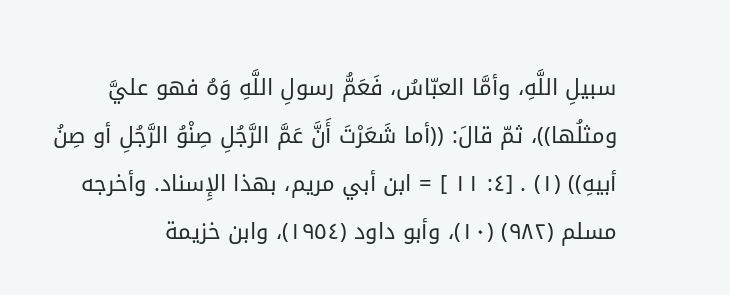سبيلِ اللَّهِ، وأمَّا العبّاسُ، فَعَمُّ رسولِ اللَّهِ وَهُ فهو عليَّ ومثلُها))، ثمّ قالَ: ((أما شَعَرْتَ أَنَّ عَمَّ الرَّجُلِ صِنْوُ الرَّجُلِ أو صِنُ أبيهِ)) (١) . [٤: ١١ ] = ابن أبي مريم، بهذا الإِسناد. وأخرجه مسلم (٩٨٢) (١٠)، وأبو داود (١٩٥٤)، وابن خزيمة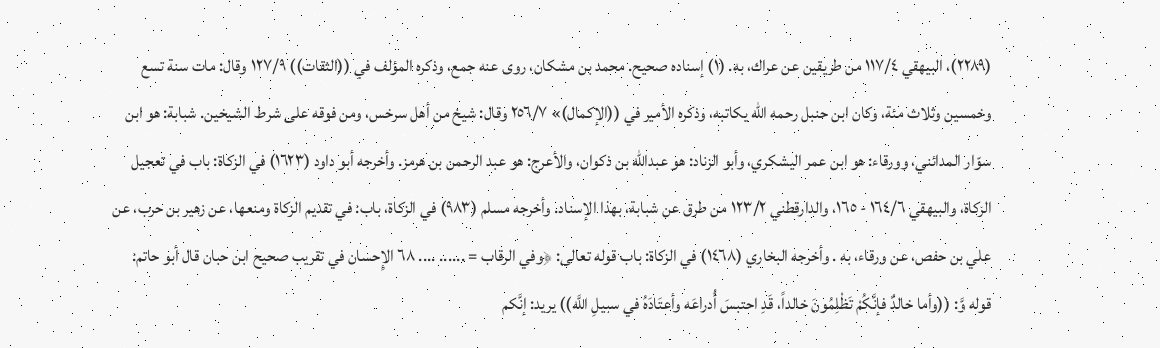(٢٢٨٩)، البيهقي ١١٧/٤ من طريقين عن عراك، به. (١) إسناده صحيح. محمد بن مشكان، روى عنه جمع، وذكره المؤلف في ((الثقات)) ١٢٧/٩ وقال: مات سنة تسع وخمسين وثلاث مئة، وكان ابن حنبل رحمه الله يكاتبه، وذكره الأمير في ((الإكمال)» ٢٥٦/٧ وقال: شيخ من أهل سرخس، ومن فوقه على شرط الشيخين. شبابة: هو ابن سوّار المدائني، وورقاء: هو ابن عمر اليشكري، وأبو الزناد: هو عبدالله بن ذكوان، والأعرج: هو عبد الرحمن بن هرمز. وأخرجه أبو داود (١٦٢٣) في الزكاة: باب في تعجيل الزكاة، والبيهقي ١٦٤/٦ - ١٦٥، والدارقطني ١٢٣/٢ من طرق عن شبابة، بهذا الإسناد. وأخرجه مسلم (٩٨٣) في الزكاة، باب: في تقديم الزكاة ومنعها، عن زهير بن حرب، عن علي بن حفص، عن ورقاء، به . وأخرجه البخاري (١٤٦٨) في الزكاة: باب قوله تعالى: ﴿وفي الرقاب = ...... .... ٦٨ الإِحسان في تقريب صحيح ابن حبان قال أبو حاتم: قوله وَّ: ((وأما خالدٌ فإنَّكُمْ تَظْلِمُونَ خالداً، قَدِ احتبسَ أُدراعَه وأعتَادَهُ في سبيلِ اللَّه)) يريد: إنَّكم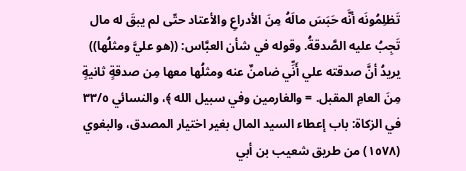تَظلِمُونَه أنَّه حَبَسَ مالَهُ مِنَ الأدراعِ والأعتاد حتّى لم يبقَ له مال تَجِبُ عليه الصَّدقةُ. وقوله في شأن العبَّاس: ((هو عليَّ ومثلُها)) يريدُ أنَّ صدقته علي أَنِّي ضامنٌ عنه ومثلُها معها مِن صدقةٍ ثانيةٍ مِنَ العامِ المقبل. = والغارمين وفي سبيل الله ﴾، والنسائي ٣٣/٥ في الزكاة: باب إعطاء السيد المال بغير اختيار المصدق، والبغوي (١٥٧٨) من طريق شعيب بن أبي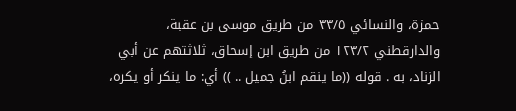حمزة، والنسائي ٣٣/٥ من طريق موسى بن عقبة، والدارقطني ١٢٣/٢ من طريق ابن إسحاق، ثلاثتهم عن أبي الزناد، به . قوله ((ما ينقم ابنُ جميل .. )) أي: ما ينكر أو يكره،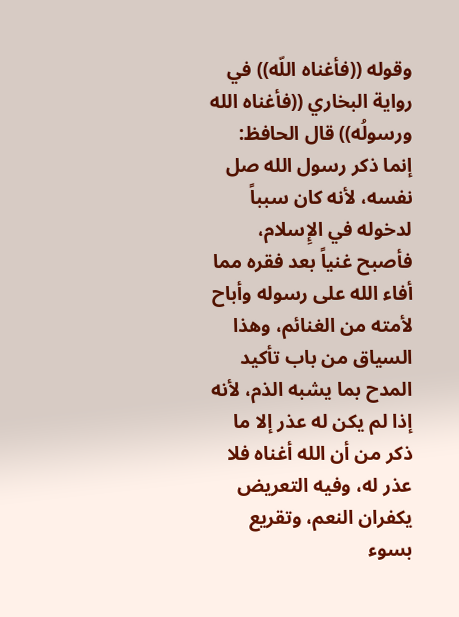وقوله ((فأغناه اللّه)) في رواية البخاري ((فأغناه الله ورسولُه)) قال الحافظ: إنما ذكر رسول الله صل نفسه، لأنه كان سبباً لدخوله في الإِسلام، فأصبح غنياً بعد فقره مما أفاء الله على رسوله وأباح لأمته من الغنائم، وهذا السياق من باب تأكيد المدح بما يشبه الذم، لأنه إذا لم يكن له عذر إلا ما ذكر من أن الله أغناه فلا عذر له، وفيه التعريض يكفران النعم، وتقريع بسوء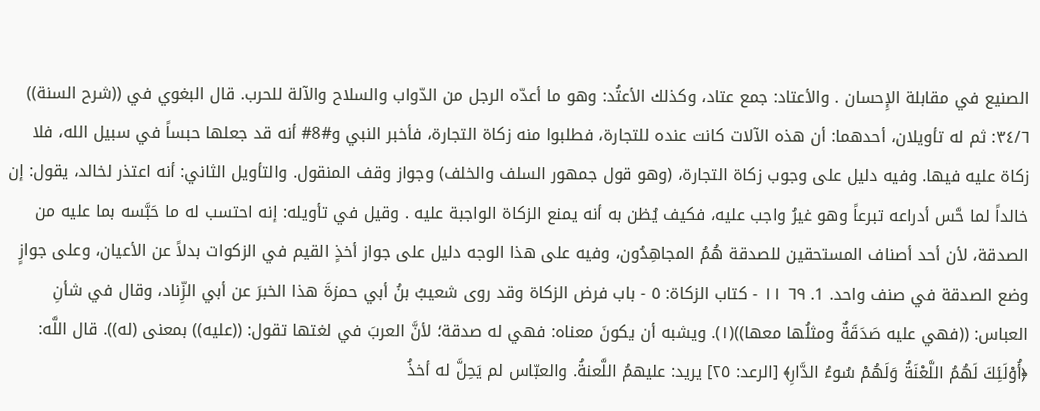الصنيع في مقابلة الإِحسان . والأعتاد: جمع عتاد، وكذلك الأعتُد: وهو ما أعدّه الرجل من الدّواب والسلاح والآلة للحرب. قال البغوي في ((شرح السنة)) ٣٤/٦: ثم له تأويلان، أحدهما: أن هذه الآلات كانت عنده للتجارة، فطلبوا منه زكاة التجارة، فأخبر النبي و#8# أنه قد جعلها حبساً في سبيل الله، فلا زكاة عليه فيها. وفيه دليل على وجوب زكاة التجارة، (وهو قول جمهور السلف والخلف) وجواز وقف المنقول. والتأويل الثاني: أنه اعتذر لخالد، يقول: إن خالداً لما حَّس أدراعه تبرعاً وهو غيرُ واجب عليه، فكيف يُظن به أنه يمنع الزكاة الواجبة عليه . وقيل في تأويله: إنه احتسب له ما حَبَّسه بما عليه من الصدقة، لأن أحد أصناف المستحقين للصدقة هُمُ المجاهِدُون، وفيه على هذا الوجه دليل على جواز أخذٍ القيم في الزكوات بدلاً عن الأعيان، وعلى جوازٍ وضع الصدقة في صنف واحد. 1. ٦٩ ١١ - كتاب الزكاة: ٥ - باب فرض الزكاة وقد روى شعيبُ بنُ أبي حمزةَ هذا الخبرَ عن أبي الزِّناد، وقال في شأنِ العباس: ((فهي عليه صَدَقَةٌ ومثلُها معها))(١). ويشبه أن يكونَ معناه: فهي له صدقة؛ لأنَّ العربَ في لغتها تقول: ((عليه)) بمعنى (له)). قال اللَّه: ﴿أُوْلَئِكَ لَهُمُ اللَّعْنَةُ وَلَهُمْ سُوءُ الدَّارِ﴾ [الرعد: ٢٥] يريد: عليهمُ اللَّعنةُ. والعبّاس لم يَحِلَّ له أخذُ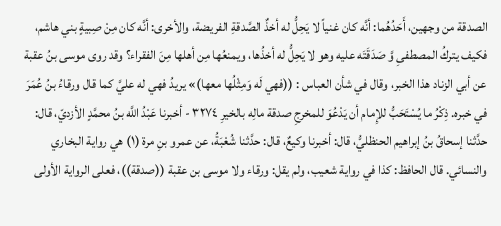الصدقة من وجهين، أَحَدُهُما: أنَّه كان غنياً لا يَحِلُّ له أخذٌ الصَّدقةِ الفريضة، والأخرى: أنَّه كان مِنْ صِبيةٍ بني هاشم، فكيف يتركُ المصطفىِ وَّ صَدَقَتَه عليه وهو لا يَحِلُّ له أخذُها، ويمنعُها مِن أهلها مِنَ الفقراء؟ وقد روى موسى بنُ عقبة عن أبي الزناد هذا الخبر، وقال في شأن العباس : ((فهي لَه وَمِثْلُها معها)» يريدُ فهي له عليَّ كما قال ورقاءُ بنُ عُمَرَ في خبره. ذِكْرُ ما يُسْتَحَبُّ للإِمام أن يَدْعُوَ للمخرجِ صدقة مالِه بالخيرِ ٣٢٧٤ - أخبرنا عَبْدُ اللَّه بنُ محمَّدٍ الأزديّ، قال: حدَّثنا إسحاقُ بنُ إبراهيم الحنظليُّ، قال: أخبرنا وكيعٌ، قال: حدَّثنا شُعْبَةُ، عن عمرو بنِ مرة (١) هي رواية البخاري والنسائي. قال الحافظ: كذا في رواية شعيب، ولم يقل: ورقاء ولا موسى بن عقبة ((صدقة))، فعلى الرواية الأولى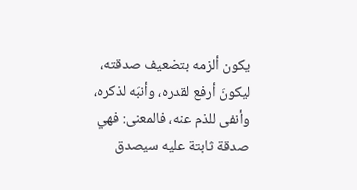يكون ألزمه بتضعيف صدقته، ليكونَ أرفع لقدره، وأنبَه لذكره، وأنفى للذم عنه، فالمعنى: فهي صدقة ثابتة عليه سيصدق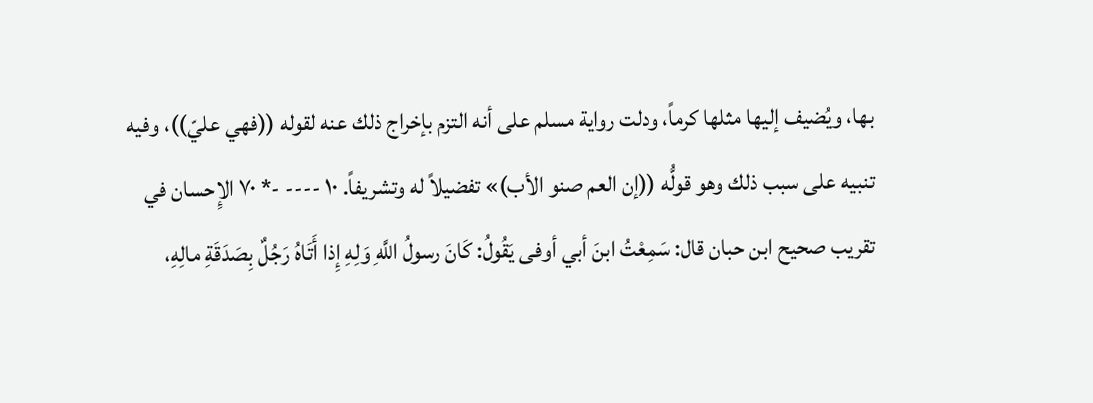بها، ويُضيف إليها مثلها كرماً، ودلت رواية مسلم على أنه التزم بإخراج ذلك عنه لقوله ((فهي عليّ))، وفيه تنبيه على سبب ذلك وهو قولُّه ((إن العم صنو الأب)» تفضيلاً له وتشريفاً. ١٠ ---- -* ٧٠ الإِحسان في تقريب صحيح ابن حبان قال: سَمِعْتُ ابنَ أبي أوفى يَقُولُ: كَانَ رسولُ اللَّهِ وَلِهِ إِذا أَتَاهُ رَجُلٌ بِصَدَقَةِ مالِهِ،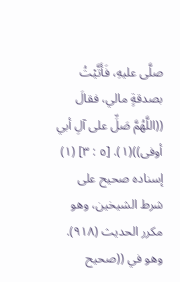صلَّى عليهِ، فَأَتَّيْتُ بصدقةٍ مالي، فقالَ ((اللَّهُمَّ صَلِّ على آلِ أبي أوفى))(١). [٥ : ٣] (١) إسناده صحيح على شرط الشيخين، وهو مكرر الحديث (٩١٨). وهو في ((صحيح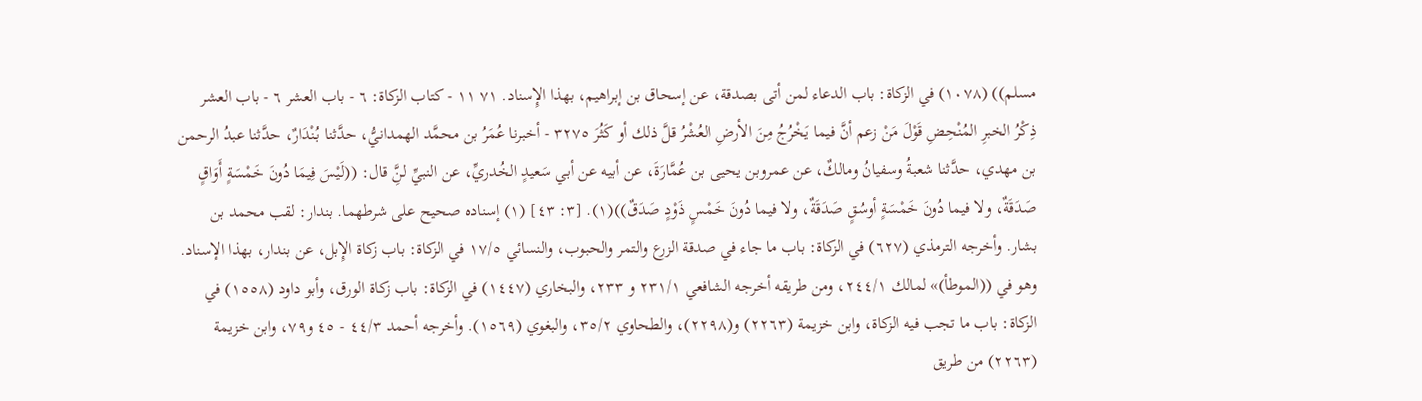مسلم)) (١٠٧٨) في الزكاة: باب الدعاء لمن أتى بصدقة، عن إسحاق بن إبراهيم، بهذا الإِسناد. ٧١ ١١ - كتاب الزكاة: ٦ - باب العشر ٦ - باب العشر ذِكْرُ الخبرِ المُنْحِضِ قَوْلَ مَنْ زعم أنَّ فيما يَخْرُجُ مِنَ الأرضِ العُشْرُ قلَّ ذلك أو كَثُرَ ٣٢٧٥ - أخبرنا عُمَرُ بن محمَّد الهمدانيُّ، حدَّثنا بُنْدَارٌ، حدَّثنا عبدُ الرحمن بن مهدي، حدَّثنا شعبةُ وسفيانُ ومالكٌ، عن عمروبن يحيى بن عُمَّارَةَ، عن أبيه عن أبي سَعيدٍ الخُدريِّ، عن النبيِّ لنَِّ قال: ((لَيْسَ فِيمَا دُونَ خَمْسَةٍ أَوَاقٍ صَدَقَةٌ، ولا فيما دُونَ خَمْسَةٍ أوسُقٍ صَدَقَةٌ، ولا فيما دُونَ خَمْسٍ ذَوْدٍ صَدَقٌ))(١). [٣: ٤٣] (١) إسناده صحيح على شرطهما. بندار: لقب محمد بن بشار. وأخرجه الترمذي (٦٢٧) في الزكاة: باب ما جاء في صدقة الزرع والتمر والحبوب، والنسائي ١٧/٥ في الزكاة: باب زكاة الإِبل، عن بندار، بهذا الإسناد. وهو في ((الموطأ)» لمالك ٢٤٤/١، ومن طريقه أخرجه الشافعي ٢٣١/١ و ٢٣٣، والبخاري (١٤٤٧) في الزكاة: باب زكاة الورق، وأبو داود (١٥٥٨) في الزكاة: باب ما تجب فيه الزكاة، وابن خزيمة (٢٢٦٣) و(٢٢٩٨)، والطحاوي ٣٥/٢، والبغوي (١٥٦٩). وأخرجه أحمد ٤٤/٣ - ٤٥ و٧٩، وابن خزيمة (٢٢٦٣) من طريق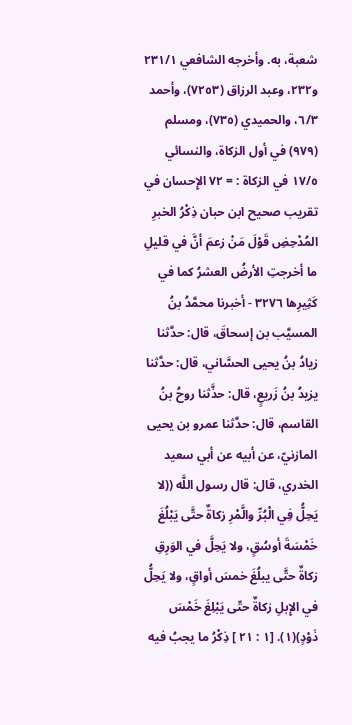شعبة، به. وأخرجه الشافعي ٢٣١/١ و٢٣٢، وعبد الرزاق (٧٢٥٣)، وأحمد ٦/٣، والحميدي (٧٣٥)، ومسلم (٩٧٩) في أول الزكاة، والنسائي ١٧/٥ في الزكاة : = ٧٢ الإِحسان في تقريب صحيح ابن حبان ذِكْرُ الخبرِ المُدْحِضِ قَوْلَ مَنْ زعمَ أنَّ في قليلِ ما أخرجتِ الأرضُ العشرُ كما في كَثِيرِها ٣٢٧٦ - أخبرنا محمَّدُ بنُ المسيَّب بن إسحاقَ، قال: حدَّثنا زيادُ بنُ يحيى الحسَّاني، قال: حدَّثنا يزيدُ بنُ زَريعٍ، قال: حذَّثنا روحُ بنُ القاسم، قال: حدَّثنا عمرو بن يحيى المازنيّ، عن أبيه عن أبي سعيد الخدري، قال: قال رسول اللَّه ((لا يَحِلُّ فِي الْبُرِّ والَّمْرِ زكاةٌ حتَّى يَبْلُغَ خَمْسَةَ أوسُقٍ، ولا يَحِلَّ في الوَرِقِ زكاةٌ حتَّى يبلُغَ خمسَ أواقٍ، ولا يَحِلُّ في الإِبلِ زكاةٌ حتّى يَبْلِغَ خَمْسَ ذَوْدٍ)(١). [١ : ٢١ ] ذِكْرُ ما يجبُ فيه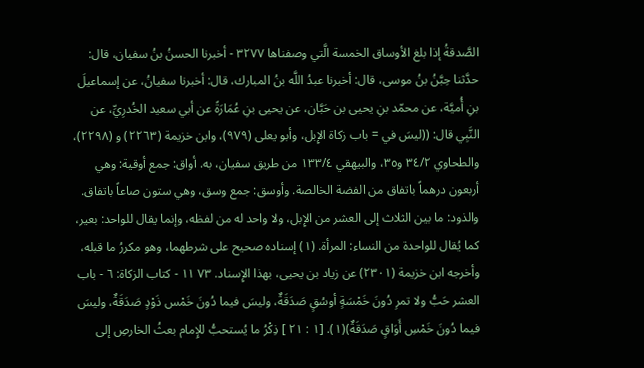الصَّدقةُ إذا بلغ الأوساق الخمسة الَّتي وصفناها ٣٢٧٧ - أخبرنا الحسنُ بنُ سفيان، قال: حدَّثنا حِبَّنُ بنُ موسى، قال: أخبرنا عبدُ اللَّه بنُ المبارك، قال: أخبرنا سفيانُ، عن إسماعيلَ بنِ أُميَّة، عن محمّد بنِ يحيى بن حَبَّان، عن يحيى بنِ عُمَارَةً عن أبي سعيد الخُدرِيِّ، عن النَّبِي قال: ((ليسَ في = باب زكاة الإِبل، وأبو يعلى (٩٧٩)، وابن خزيمة (٢٢٦٣) و (٢٢٩٨)، والطحاوي ٣٤/٢ و٣٥، والبيهقي ١٣٣/٤ من طريق سفيان، به. أواق: جمع أوقية: وهي أربعون درهماً باتفاق من الفضة الخالصة. وأوسق: جمع وسق، وهي ستون صاعاً باتفاق. والذود: ما بين الثلاث إلى العشر من الإِبل، ولا واحد له من لفظه، وإنما يقال للواحد: بعير، كما يُقال للواحدة من النساء: المرأة. (١) إسناده صحيح على شرطهما، وهو مكررُ ما قبله، وأخرجه ابن خزيمة (٢٣٠١) عن زياد بن يحيى، بهذا الإِسناد. ٧٣ ١١ - كتاب الزكاة: ٦ - باب العشر حَبُّ ولا تمرِ دُونَ خَمْسَةٍ أوسُقٍ صَدَقَةٌ، وليسَ فيما دُونَ خَمْس ذَوْدٍ صَدَقَةٌ، وليسَ فيما دُونَ خَمْسِ أَوَاقٍ صَدَقَةٌ)(١). [١ : ٢١ ] ذِكْرُ ما يُستحبُّ للإِمام بعثُ الخارصِ إلى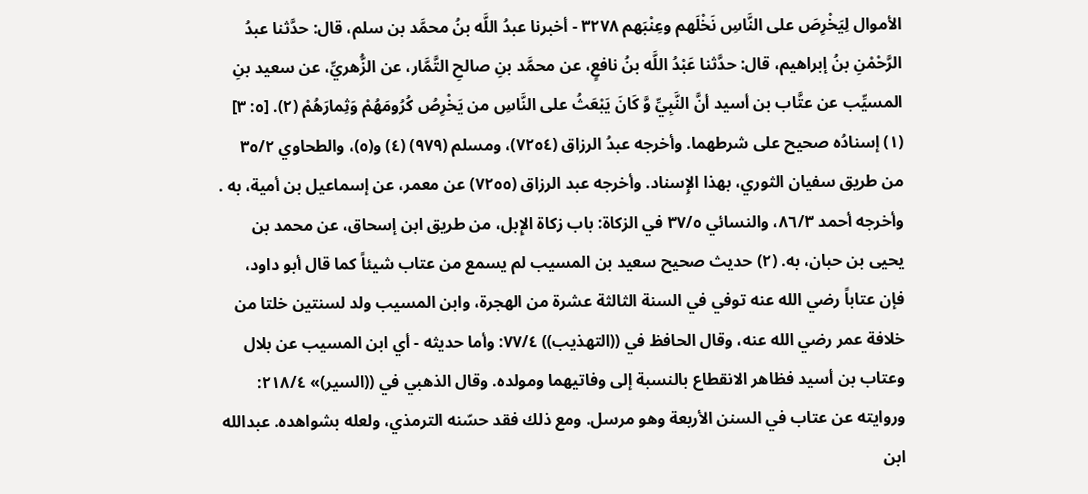الأموال لِيَخْرِصَ على النَّاسِ نَخْلَهم وعِنْبَهم ٣٢٧٨ - أخبرنا عبدُ اللَّه بنُ محمَّد بن سلم، قال: حدَّثنا عبدُ الرَّحْمْنِ بنُ إبراهيم، قال: حدَّثنا عَبْدُ اللَّه بنُ نافعٍ، عن محمَّد بنِ صالحِ التَّمَّار، عن الزُّهريِّ، عن سعيد بنِ المسيِّب عن عتَّاب بن أسيد أنَّ النَّبِيِّ وَّ كَانَ يَبْعَثُ على النَّاسِ من يَخْرِصُ كُرُومَهُمْ وَثِمارَهُمْ (٢). [٥: ٣] (١) إسنادُه صحيح على شرطهما. وأخرجه عبدُ الرزاق (٧٢٥٤)، ومسلم (٩٧٩) (٤) و(٥)، والطحاوي ٣٥/٢ من طريق سفيان الثوري، بهذا الإِسناد. وأخرجه عبد الرزاق (٧٢٥٥) عن معمر، عن إسماعيل بن أمية، به . وأخرجه أحمد ٨٦/٣، والنسائي ٣٧/٥ في الزكاة: باب زكاة الإِبل، من طريق ابن إسحاق، عن محمد بن یحیی بن حبان، به. (٢) حديث صحيح سعيد بن المسيب لم يسمع من عتاب شيئاً كما قال أبو داود، فإن عتاباً رضي الله عنه توفي في السنة الثالثة عشرة من الهجرة، وابن المسيب ولد لسنتين خلتا من خلافة عمر رضي الله عنه، وقال الحافظ في ((التهذيب)) ٧٧/٤: وأما حديثه - أي ابن المسيب عن بلال وعتاب بن أسيد فظاهر الانقطاع بالنسبة إلى وفاتيهما ومولده. وقال الذهبي في ((السير)» ٢١٨/٤: وروايته عن عتاب في السنن الأربعة وهو مرسل. ومع ذلك فقد حسّنه الترمذي، ولعله بشواهده. عبدالله ابن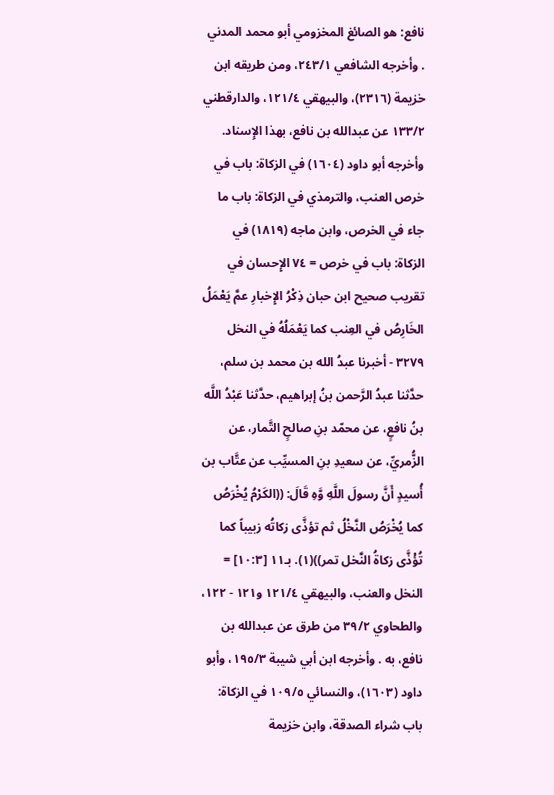نافع: هو الصائغ المخزومي أبو محمد المدني . وأخرجه الشافعي ٢٤٣/١، ومن طريقه ابن خزيمة (٢٣١٦)، والبيهقي ١٢١/٤، والدارقطني ١٣٣/٢ عن عبدالله بن نافع، بهذا الإِسناد. وأخرجه أبو داود (١٦٠٤) في الزكاة: باب في خرص العنب، والترمذي في الزكاة: باب ما جاء في الخرص، وابن ماجه (١٨١٩) في الزكاة: باب في خرص = ٧٤ الإِحسان في تقريب صحيح ابن حبان ذِكْرُ الإِخبارِ عمَّ يَعْمَلُ الخَارِصُ في العِنب كما يَعْمَلُهُ في النخل ٣٢٧٩ - أخبرنا عبدُ الله بن محمد بن سلم، حدَّثنا عبدُ الرَّحمن بنُ إبراهيم، حدَّثنا عَبْدُ اللَّه بنُ نافعٍ، عن محمّد بنِ صالحٍ التَّمار، عن الزُّمريِّ، عن سعيدِ بنِ المسيِّب عن عتَّاب بن أُسيدٍ أَنَّ رسولَ اللَّهِ وَّهِ قَالَ: ((الكَرْمُ يُخْرَصُ كما يُخْرَصُ النَّخْلُ ثم تؤذَّى زكاتُه زبيباً كما تُؤْذَّى زكاةُ النَّخل تمر))(١). بـ١١ [١٠:٣] = النخل والعنب، والبيهقي ١٢١/٤ و١٢١ - ١٢٢، والطحاوي ٣٩/٢ من طرق عن عبدالله بن نافع، به . وأخرجه ابن أبي شيبة ١٩٥/٣، وأبو داود (١٦٠٣)، والنسائي ١٠٩/٥ في الزكاة: باب شراء الصدقة، وابن خزيمة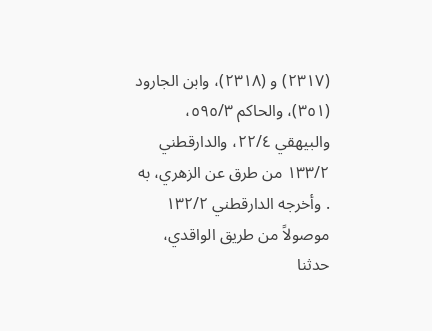(٢٣١٧) و (٢٣١٨)، وابن الجارود (٣٥١)، والحاكم ٥٩٥/٣، والبيهقي ٢٢/٤، والدارقطني ١٣٣/٢ من طرق عن الزهري، به . وأخرجه الدارقطني ١٣٢/٢ موصولاً من طريق الواقدي، حدثنا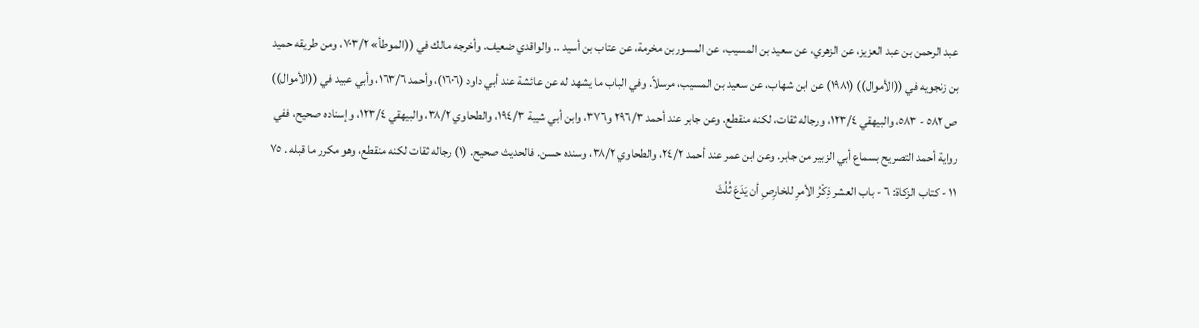عبد الرحمن بن عبد العزيز، عن الزهري، عن سعيد بن المسيب، عن المسوربن مخرمة، عن عتاب بن أسيد .. والواقدي ضعيف. وأخرجه مالك في ((الموطأ» ٧٠٣/٢، ومن طريقه حميد بن زنجويه في ((الأموال)) (١٩٨١) عن ابن شهاب، عن سعيد بن المسيب، مرسلاً. وفي الباب ما يشهد له عن عائشة عند أبي داود (١٦٠٦)، وأحمد ١٦٣/٦، وأبي عبيد في ((الأموال)) ص ٥٨٢ - ٥٨٣، والبيهقي ١٢٣/٤، ورجاله ثقات، لكنه منقطع. وعن جابر عند أحمد ٢٩٦/٣ و٣٧٦، وابن أبي شيبة ١٩٤/٣، والطحاوي ٣٨/٢، والبيهقي ١٢٣/٤، وإسناده صحيح، ففي رواية أحمد التصريح بسماع أبي الزبير من جابر. وعن ابن عمر عند أحمد ٢٤/٢، والطحاوي ٣٨/٢، وسنده حسن. فالحديث صحیح. (١) رجاله ثقات لكنه منقطع، وهو مكرر ما قبله . ٧٥ ١١ - كتاب الزكاة: ٦ - باب العشر ذِكْرُ الأمرِ للخارِصِ أن يَدَعَ ثُلُثَ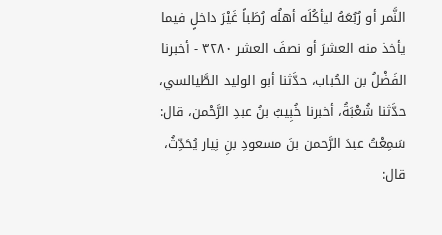النَّمر أو رُبُعَهُ ليأكُلَه أهلُه رُطَباً غَيْرَ داخلٍ فيما يأخذ منه العشرَ أو نصفَ العشر ٣٢٨٠ - أخبرنا الفَضْلُ بن الحُباب، حدَّثنا أبو الوليد الطَّيالسي، حدَّثنا شُعْبَةُ، أخبرنا خُبِيبُ بنُ عبدِ الرَّحْمن، قال: سَمِعْتُ عبدَ الرَّحمن بنَ مسعودِ بنِ نِيار يُحَدِّثُ، قال: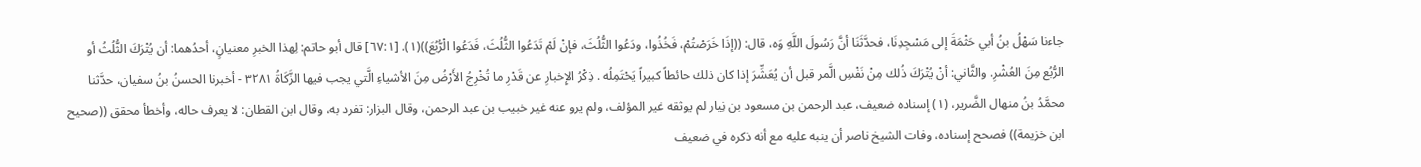جاءنا سَهْلُ بنُ أبي حَثْمَةَ إلى مَسْجِدِنَا، فحدَّثَنَا أنَّ رَسُولَ اللَّهِ وَه، قال: ((إذَا خَرَصْتُمْ، فَخُذُوا، ودَعُوا الثُّلُثَ، فإنْ لَمْ تَدَعُوا الثُّلُثَ، فَدَعُوا الْرُّبُعَ))(١). [٦٧:١] قال أبو حاتم: لِهذا الخبرِ معنيانٍ، أحدُهما: أن يُتْرَكَ الثُّلُثُ أو الرُّبُع مِنَ العُشْرِ. والثَّاني: أنْ يُتْرَكَ ذُلك مِنْ نَفْسِ الَّمر قبل أن يُعَشِّرَ إذا كان ذلك حائطاً كبيراً يَحْتَمِلُه . ذِكْرُ الإِخبارِ عن قَدْرِ ما تُخْرِجُ الأَرْضُ مِنَ الأشياءِ الَّتي يجب فيها الزَّكَاةُ ٣٢٨١ - أخبرنا الحسنُ بنُ سفيان، حدَّثنا محمَّدُ بنُ منهال الضَّرير، (١) إسناده ضعيف، عبد الرحمن بن مسعود بن نِيار لم يوثقه غير المؤلف، ولم يرو عنه غير خبيب بن عبد الرحمن، وقال البزار: تفرد به، وقال ابن القطان: لا يعرف حاله، وأخطأ محقق ((صحيح ابن خزيمة)) فصحح إسناده، وفات الشيخ ناصر أن ينبه عليه مع أنه ذكره في ضعيف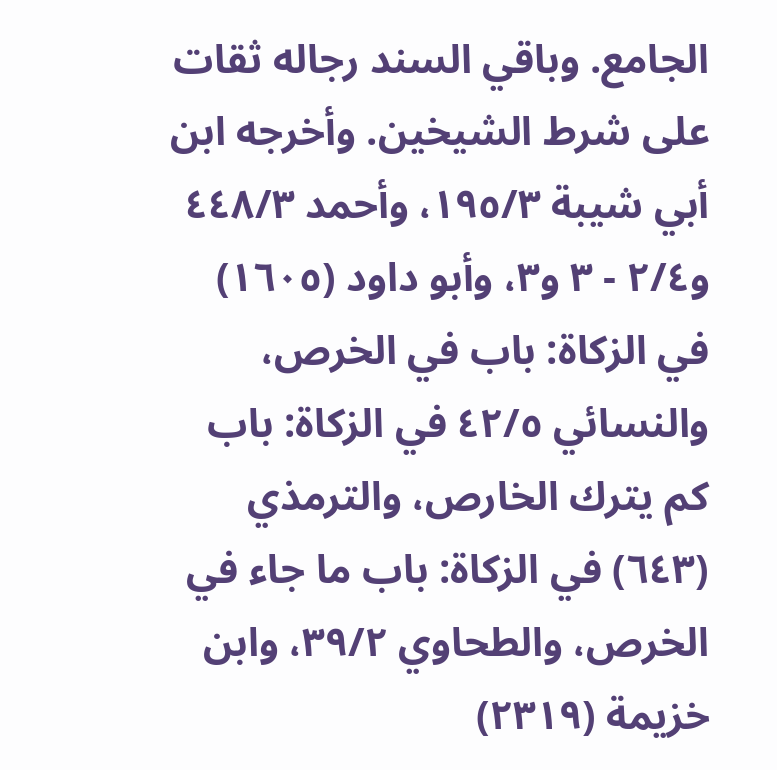الجامع. وباقي السند رجاله ثقات على شرط الشيخين. وأخرجه ابن أبي شيبة ١٩٥/٣، وأحمد ٤٤٨/٣ و٢/٤ - ٣ و٣، وأبو داود (١٦٠٥) في الزكاة: باب في الخرص، والنسائي ٤٢/٥ في الزكاة: باب كم يترك الخارص، والترمذي (٦٤٣) في الزكاة: باب ما جاء في الخرص، والطحاوي ٣٩/٢، وابن خزيمة (٢٣١٩)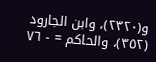و(٢٣٢٠)، وابن الجارود (٣٥٢)، والحاكم = - ٧٦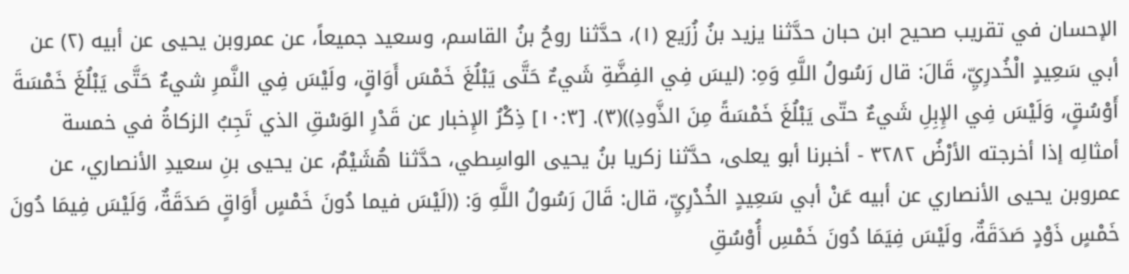الإحسان في تقريب صحيح ابن حبان حدَّثنا يزيد بنُ زُرَيع (١)، حدَّثنا روحُ بنُ القاسم، وسعيد جميعاً، عن عمروبن يحيى عن أبيه (٢) عن أبي سَعِيدٍ الْخُدرِيِّ، قَالَ: قال رَسُولُ اللَّهِ وَهِ: (ليسَ فِي الفِضَّةِ شَيءٌ حَتَّى يَبْلُغَ خَمْسَ أَوَاقٍ، ولَيْسَ فِي النَّمرِ شيءٌ حَتَّى يَبْلُغَ خَمْسَةَ أَوْسُقٍ، وَلَيْسَ فِي الإِبِلِ شَيءٌ حتّى يَبْلُغَ خَمْسَةً مِنَ الذَّودِ))(٣). [١٠:٣] ذِكْرُ الإِخبار عن قَدْرِ الوَسْقِ الذي تَجِبُ الزكاةُ في خمسة أمثالِه إذا أخرجته الأرْضُ ٣٢٨٢ - أخبرنا أبو يعلى، حدَّثنا زكريا بنُ يحيى الواسِطي، حدَّثنا هُشَيْمٌ، عن يحيى بنِ سعيدِ الأنصاري، عن عمروبن يحيى الأنصاري عن أبيه عَنْ أبي سَعِيدٍ الخُدْرِيِّ، قال: قَالَ رَسُولُ اللَّهِ وَ: ((لَيْسَ فيما دُونَ خَمْسٍ أَوَاقٍ صَدَقَةٌ، وَلَيْسَ فِيمَا دُونَ خَمْسٍ ذَوْدٍ صَدَقَةٌ، ولَيْسَ فِيَمَا دُونَ خَمْسِ أُوْسُقِ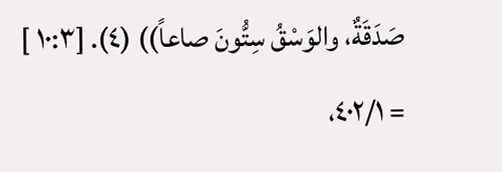صَدَقَةٌ، والوَسْقُ سِتُّونَ صاعاً)) (٤). [١٠:٣ ] = ٤٠٢/١،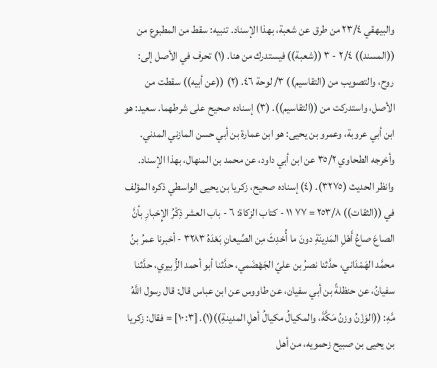والبيهقي ٢٣/٤ من طرق عن شعبة، بهذا الإسناد. تنبيه: سقط من المطبوع من ((المسند)) ٢/٤ - ٣ ((شعبة)) فيستدرك من هنا. (١) تحرف في الأصل إلى: روح، والتصويب من (التقاسيم)) ٣/ لوحة ٤٦. (٢) ((عن أبيه)) سقطت من الأصل، واستدركت من ((التقاسيم)). (٣) إسناده صحيح على شرطهما. سعيد: هو ابن أبي عروبة، وعمرو بن يحيى: هو ابن عمارة بن أبي حسن المازني المدني. وأخرجه الطحاوي ٣٥/٢ عن ابن أبي داود، عن محمد بن المنهال، بهذا الإسناد. وانظر الحديث (٣٢٧٥). (٤) إسناده صحيح، زكريا بن يحيى الواسطي ذكره المؤلف في ((الثقات)) ٢٥٣/٨ = ٧٧ ١١ - كتاب الزكاة: ٦ - باب العشر ذِكْرُ الإِخبارِ بأنَّ الصاعَ صاعُ أَهْلِ المَدِينَةِ دونَ ما أُحْدِثَ مِن الصِّيعانِ بَعْدَهُ ٣٢٨٣ - أخبرنا عمرُ بنُ محمَّد الهَمْدَاني، حدَّثنا نصرُ بن عليّ الجَهْضَمي، حدَّثنا أبو أحمد الزُّبيري، حدَّثنا سفيانُ، عن حنظلةً بن أبي سفيان، عن طاووس عن ابن عباس قال: قال رسول اللَّهُ مَّهِ: ((الوَزْنُ وزنُ مَكَّةَ، والمكيالُ مكيالُ أهلِ المدينةِ))(١). [١٠:٣] = فقال: زكريا بن يحيى بن صبيح زحمويه، من أهل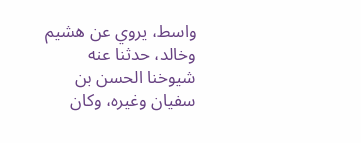واسط، يروي عن هشيم وخالد، حدثنا عنه شيوخنا الحسن بن سفيان وغيره، وكان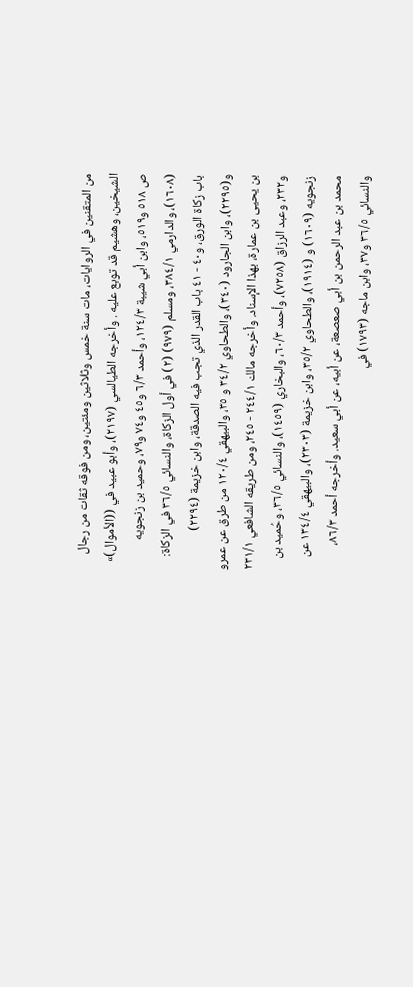من المتقنين في الروايات، مات سنة خمس وثلاثين ومئتين، ومن فوقه ثقات من رجال الشيخين، وهشیم قد توبع علیه . وأخرجه الطيالسي (٢١٩٧)، وأبو عبيد في ((الأموال)» ص ٥١٨ و٥١٩، وابن أبي شيبة ١٢٤/٣، وأحمد ٦/٣ و٤٥ و٧٤ و٧٩، وحميد بن زنجويه (١٦٠٨)، والدارمي ٣٨٤/١، ومسلم (٩٧٩) (٢) في أول الزكاة، والنسائي ٣٦/٥ في الزكاة: باب زكاة الورق، و٤٠ - ٤١ باب القدر الذي تجب فيه الصدقة، وابن خزيمة (٢٢٩٤) و(٢٢٩٥)، وابن الجارود (٣٤٠)، والطحاوي ٣٤/٢ و ٣٥، والبيهقي ١٢٠/٤ من طرق عن عمرو بن يحيى بن عمارة، بهذا الإسناد. وأخرجه مالك ٢٤٤/١ - ٢٤٥، ومن طريقه الشافعي ٢٣١/١ و٢٣٢، وعبد الرزاق (٧٢٥٨)، وأحمد ٦٠/٣، والبخاري (١٤٥٩)، والنسائي ٣٦/٥، وحُميد بن زنجويه (١٦٠٩) و (١٩١٤)، والطحاوي ٣٥/٢، وابن خزيمة (٢٣٠٣)، والبيهقي ١٣٤/٤ عن محمد بن عبد الرحمن بن أبي صعصعة، عن أبيه، عن أبي سعيد. وأخرجه أحمد ٨٦/٣، والنسائي ٣٦/٥ و٣٧، وابن ماجه (١٧٩٣) في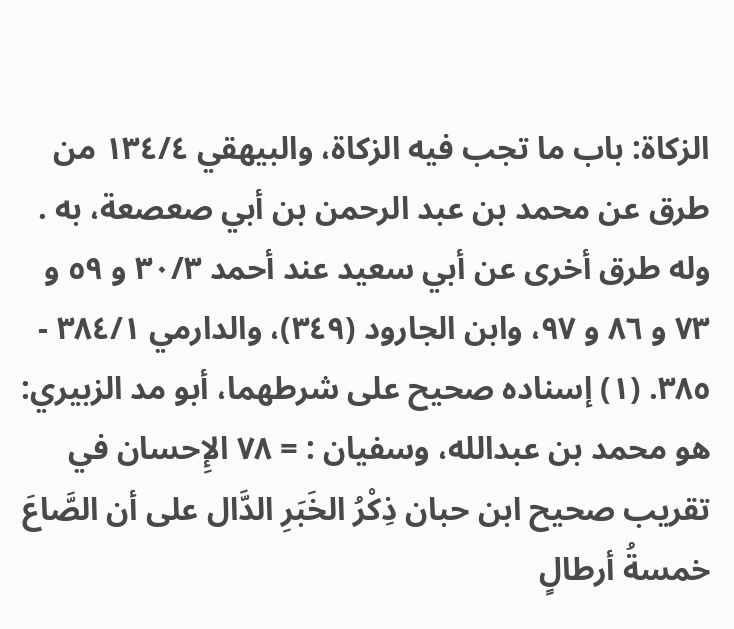الزكاة: باب ما تجب فيه الزكاة، والبيهقي ١٣٤/٤ من طرق عن محمد بن عبد الرحمن بن أبي صعصعة، به . وله طرق أخرى عن أبي سعيد عند أحمد ٣٠/٣ و ٥٩ و ٧٣ و ٨٦ و ٩٧، وابن الجارود (٣٤٩)، والدارمي ٣٨٤/١ - ٣٨٥. (١) إسناده صحيح على شرطهما، أبو مد الزبيري: هو محمد بن عبدالله، وسفيان : = ٧٨ الإِحسان في تقريب صحيح ابن حبان ذِكْرُ الخَبَرِ الدَّال على أن الصَّاعَ خمسةُ أرطالٍ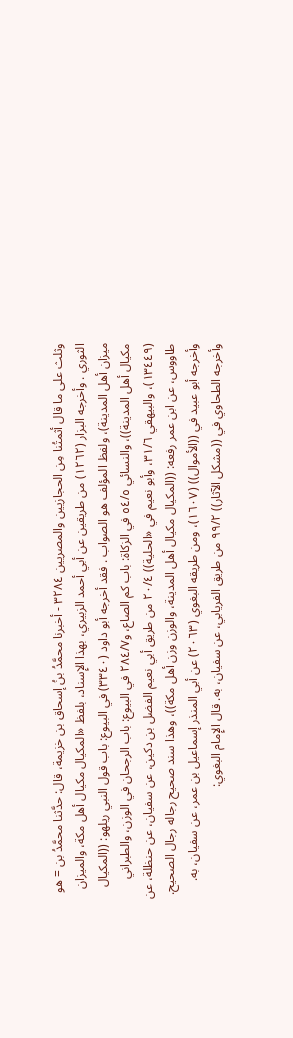وثلث على ما قال أثمتُنا مِن الحجازيين والمصريين ٣٢٨٤ - أخبرنا محمَّدُ بنُ إسحاق بن خزيمة، قال: حدَّثنا محمَّدُ بن = هو الثوري . وأخرجه البزار (١٢٦٢) من طريقين عن أبي أحمد الزبيري، بهذا الإِسناد، بلفظ «المكيال مكيال أهل مكة، والميزان ميزان أهل المدينة)، ولفظ المؤلف هو الصواب . فقد أخرجه أبو داود (٣٣٤٠) في البيوع: باب قول النبي ريلهو: ((المكيال مكيال أهل المدينة))، والنسائي ٥٤/٥ في الزكاة: باب كم الصاع، و٢٨٤/٧ في البيوع: باب الرجحان في الوزن، والطبراني (١٣٤٤٩)، والبيهقي ٣١/٦، وأبو نعيم في «الحلية)) ٢٠/٤ من طريق أبي نعيم الفضل بن دكين، عن سفيان، عن حنظلة، عن طاووس، عن ابن عمر رفعه: ((المكيال مكيال أهل المدينة، والوزن وزن أهل مكة))، وهذا سند صحيح رجاله رجال الصحيح. وأخرجه أبو عبيد في ((الأموال)) (١٦٠٧)، ومن طريقه البغوي (٢٠٦٣) عن أبي المنذر إسماعيل بن عمر، عن سفيان، به. وأخرجه الطحاوي في ((مشكل الآثار)) ٩٩/٢ من طريق الفريابي، عن سفيان، به. قال الإِمام البغوي: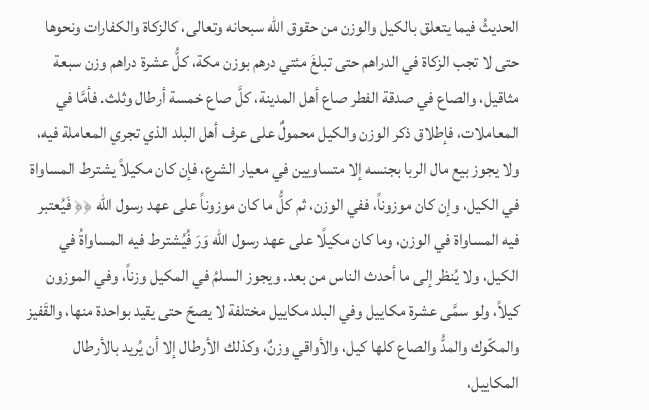الحديثُ فيما يتعلق بالكيل والوزن من حقوق الله سبحانه وتعالى، كالزكاة والكفارات ونحوها حتى لا تجب الزكاة في الدراهم حتى تبلغَ مئتي درهم بوزن مكة، كلُّ عشرة دراهم وزن سبعة مثاقيل، والصاع في صدقة الفطر صاع أهل المدينة، كلَّ صاع خمسة أرطال وثلث. فأمَّا في المعاملات، فإطلاق ذكر الوزن والكيل محمولٌ على عرف أهل البلد الذي تجري المعاملة فيه، ولا يجوز بيع مال الربا بجنسه إلا متساويين في معيار الشرع، فإن كان مكيلاً يشترط المساواة في الكيل، وإن كان موزوناً، ففي الوزن، ثم كلُّ ما كان موزوناً على عهد رسول الله ﴿﴿ فَيُعتبر فيه المساواة في الوزن، وما كان مكيلًا على عهد رسول الله وَرَ فُيُشترط فيه المساواةُ في الكيل، ولا يُنظر إلى ما أحدث الناس من بعد. ويجوز السلمُ في المكيل وزناً، وفي الموزون كيلاً، ولو سمَّى عشرة مكاييل وفي البلد مكاييل مختلفة لا يصحّ حتى يقيد بواحدة منها، والقَفيز والمكّوك والمدُّ والصاع كلها كيل، والأواقي وزنٌ، وكذلك الأرطال إلا أن يُريد بالأرطال المكاييل،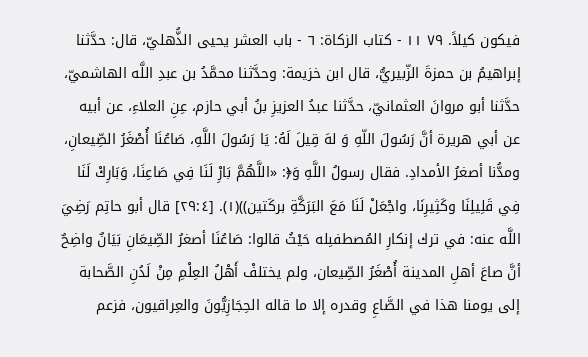فيكون كيلاً. ٧٩ ١١ - كتاب الزكاة: ٦ - باب العشر يحيى الذُّهليّ، قال: حدَّثنا إبراهيمُ بن حمزةَ الزّبيريُّ، قال ابن خزيمة: وحدَّثنا محمَّدُ بن عبدِ اللَّه الهاشميّ، حدَّثنا أبو مروانَ العثمانيّ، حدَّثنا عبدُ العزيزِ بنُ أبي حازم، عِنِ العلاءِ، عن أبيه عن أبي هريرة أنَّ رَسُولَ اللّهِ وَ لهَ قِيلَ لَهُ: يَا رَسُولَ اللَّهِ، صَاعُنَا أُصْغَرُ الصِّيعانِ، ومدُّنا أصغرُ الأمدادِ. فقال رسولُ اللَّهِ وَ﴿: «اللَّهُمَّ بَارِْ لَنَا فِي صَاعِنَا، وَبَارِكْ لَنَا فِي قَلِيلِنَا وكَثِيرِنَا، واجْعَلْ لَنَا مَعَ البَرَكَّةِ بركَتين))(١). [٢٩:٤] قال أبو حاتِم رَضِيَ اللَّه عنه: في ترك إنكارِ المُصطفىِله حَيْثُ قالوا: صَاعُنَا أصغرُ الصِّيعَانِ بَيَانٌ واضِحٌ أنَّ صاعَ أهلِ المدينة أُصْغَرُ الصِّيعان، ولم يختلفْ أَهْلُ العِلْمِ مِنْ لَدُنِ الصَّحابة إلى يومنا هذا في الصَّاعِ وقدره إلا ما قاله الحِجَازِيُّونَ والعِراقيون، فزعم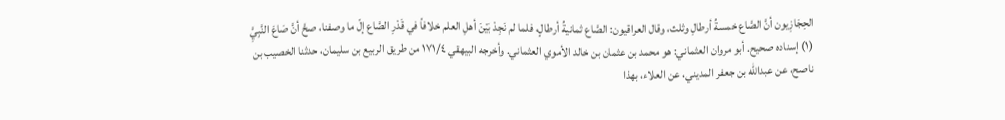الحِجَازِيون أنَّ الصَّاع خمسةُ أرطالِ وثلث، وقال العراقيون: الصَّاع ثمانيةُ أرطالٍ، فلما لم نَجِدْ بَيْنَ أهلِ العلم خلافاً في قَدْرِ الصَّاع إلّ ما وصفنا، صحَّ أنَّ صَاعَ النَّبِيَِّ (١) إسناده صحيح. أبو مروان العثماني: هو محمد بن عثمان بن خالد الأموي العثماني. وأخرجه البيهقي ١٧١/٤ من طريق الربيع بن سليمان، حدثنا الخصيب بن ناصح، عن عبدالله بن جعفر المديني، عن العلاء، بهذا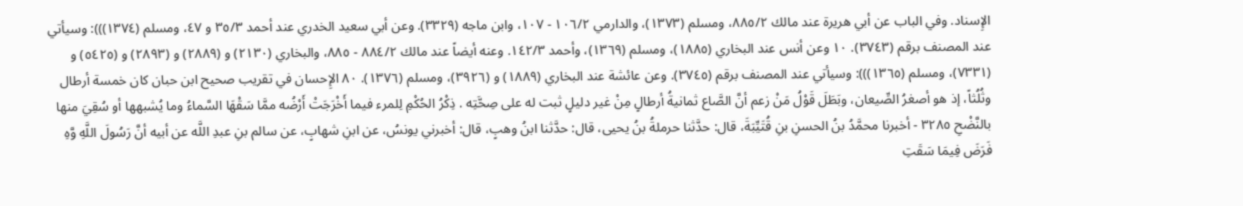الإِسناد. وفي الباب عن أبي هريرة عند مالك ٨٨٥/٢، ومسلم (١٣٧٣)، والدارمي ١٠٦/٢ - ١٠٧، وابن ماجه (٣٣٢٩). وعن أبي سعيد الخدري عند أحمد ٣٥/٣ و ٤٧، ومسلم (١٣٧٤))): وسيأتي عند المصنف برقم (٣٧٤٣). ١٠ وعن أنس عند البخاري (١٨٨٥)، ومسلم (١٣٦٩)، وأحمد ١٤٢/٣. وعنه أيضاً عند مالك ٨٨٤/٢ - ٨٨٥، والبخاري (٢١٣٠) و (٢٨٨٩) و (٢٨٩٣) و (٥٤٢٥) و (٧٣٣١)، ومسلم (١٣٦٥))): وسيأتي عند المصنف برقم (٣٧٤٥). وعن عائشة عند البخاري (١٨٨٩) و (٣٩٢٦)، ومسلم (١٣٧٦). ٨٠ الإِحسان في تقريب صحيح ابن حبان كان خمسة أرطال وثُلُثاً، إذ هو أصغرُ الصِّيعان، وبَطَلَ قَوْلُ مَنْ زعم أنَّ الصَّاع ثمانيةُ أرطالٍ مِنْ غير دليلٍ ثبت له على صِحَّتِه . ذِكْرُ الحُكْمِ لِلمرء فيما أَخْرَجَتْ أَرْضُه ممَّا سَقْهَا السَّماءُ وما يُشبهها أو سُقِيَ منها بالنَّضْحِ ٣٢٨٥ - أخبرنا محمَّدُ بنُ الحسنِ بنِ قُتَيِّبَةَ، قال: حدَّثنا حرملةُ بنُ يحيى، قال: حدَّثنا ابنُ وهبٍ، قال: أخبرني يونسُ، عن ابنِ شهابٍ، عن سالم بنِ عبدِ اللَّه عن أبيه أنَّ رَسُولَ اللَّهِ وَّهِ فَرَضَ فِيمَا سَقَتِ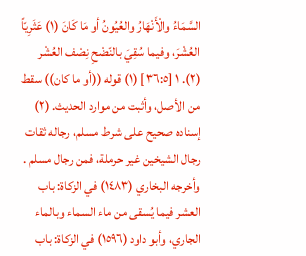السَّمَاءُ والْأَنْهَارُ والعُيُونُ أو مَا كَانَ (١) عَثَرِيّاً العُشْرَ، وفيما سُقِيَ بالنّضْحِ نِصْف العُشْر (٢). ١ [٣٦:٥] (١) قوله ((أو ما كان)) سقط من الأصل، وأثبت من موارد الحديث. (٢) إسناده صحيح على شرط مسلم، رجاله ثقات رجال الشيخين غير حرملة، فمن رجال مسلم . وأخرجه البخاري (١٤٨٣) في الزكاة: باب العشر فيما يُسقى من ماء السماء وبالماء الجاري، وأبو داود (١٥٩٦) في الزكاة: باب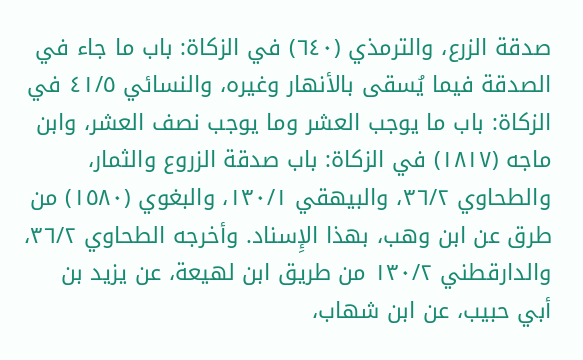صدقة الزرع، والترمذي (٦٤٠) في الزكاة: باب ما جاء في الصدقة فيما يُسقى بالأنهار وغيره، والنسائي ٤١/٥ في الزكاة: باب ما يوجب العشر وما يوجب نصف العشر، وابن ماجه (١٨١٧) في الزكاة: باب صدقة الزروع والثمار، والطحاوي ٣٦/٢، والبيهقي ١٣٠/١، والبغوي (١٥٨٠) من طرق عن ابن وهب، بهذا الإِسناد. وأخرجه الطحاوي ٣٦/٢، والدارقطني ١٣٠/٢ من طريق ابن لهيعة، عن يزيد بن أبي حبيب، عن ابن شهاب،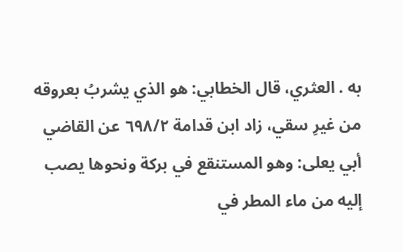به . العثري، قال الخطابي: هو الذي يشربُ بعروقه من غيرِ سقي، زاد ابن قدامة ٦٩٨/٢ عن القاضي أبي يعلى: وهو المستنقع في بركة ونحوها يصب إليه من ماء المطر في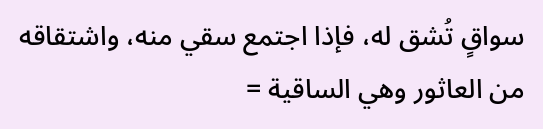سواقٍ تُشق له، فإذا اجتمع سقي منه، واشتقاقه من العاثور وهي الساقية =